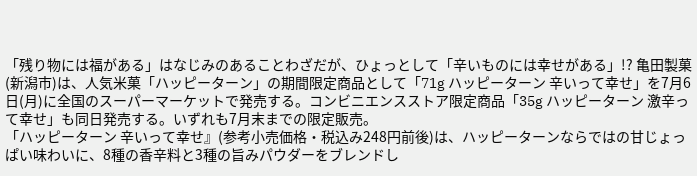「残り物には福がある」はなじみのあることわざだが、ひょっとして「辛いものには幸せがある」!? 亀田製菓(新潟市)は、人気米菓「ハッピーターン」の期間限定商品として「71g ハッピーターン 辛いって幸せ」を7月6日(月)に全国のスーパーマーケットで発売する。コンビニエンスストア限定商品「35g ハッピーターン 激辛って幸せ」も同日発売する。いずれも7月末までの限定販売。
「ハッピーターン 辛いって幸せ』(参考小売価格・税込み248円前後)は、ハッピーターンならではの甘じょっぱい味わいに、8種の香辛料と3種の旨みパウダーをブレンドし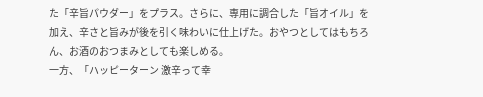た「辛旨パウダー」をプラス。さらに、専用に調合した「旨オイル」を加え、辛さと旨みが後を引く味わいに仕上げた。おやつとしてはもちろん、お酒のおつまみとしても楽しめる。
一方、「ハッピーターン 激辛って幸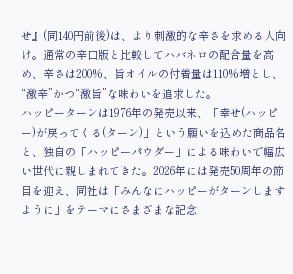せ』(同140円前後)は、より刺激的な辛さを求める人向け。通常の辛口版と比較してハバネロの配合量を高め、辛さは200%、旨オイルの付着量は110%増とし、“激辛”かつ“激旨”な味わいを追求した。
ハッピーターンは1976年の発売以来、「幸せ(ハッピー)が戻ってくる(ターン)」という願いを込めた商品名と、独自の「ハッピーパウダー」による味わいで幅広い世代に親しまれてきた。2026年には発売50周年の節目を迎え、同社は「みんなにハッピーがターンしますように」をテーマにさまざまな記念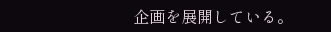企画を展開している。